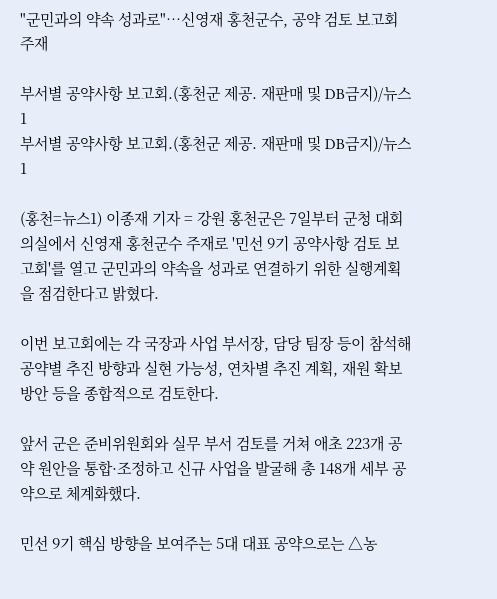"군민과의 약속 성과로"…신영재 홍천군수, 공약 검토 보고회 주재

부서별 공약사항 보고회.(홍천군 제공. 재판매 및 DB금지)/뉴스1
부서별 공약사항 보고회.(홍천군 제공. 재판매 및 DB금지)/뉴스1

(홍천=뉴스1) 이종재 기자 = 강원 홍천군은 7일부터 군청 대회의실에서 신영재 홍천군수 주재로 '민선 9기 공약사항 검토 보고회'를 열고 군민과의 약속을 성과로 연결하기 위한 실행계획을 점검한다고 밝혔다.

이번 보고회에는 각 국장과 사업 부서장, 담당 팀장 등이 참석해 공약별 추진 방향과 실현 가능성, 연차별 추진 계획, 재원 확보 방안 등을 종합적으로 검토한다.

앞서 군은 준비위원회와 실무 부서 검토를 거쳐 애초 223개 공약 원안을 통합·조정하고 신규 사업을 발굴해 총 148개 세부 공약으로 체계화했다.

민선 9기 핵심 방향을 보여주는 5대 대표 공약으로는 △농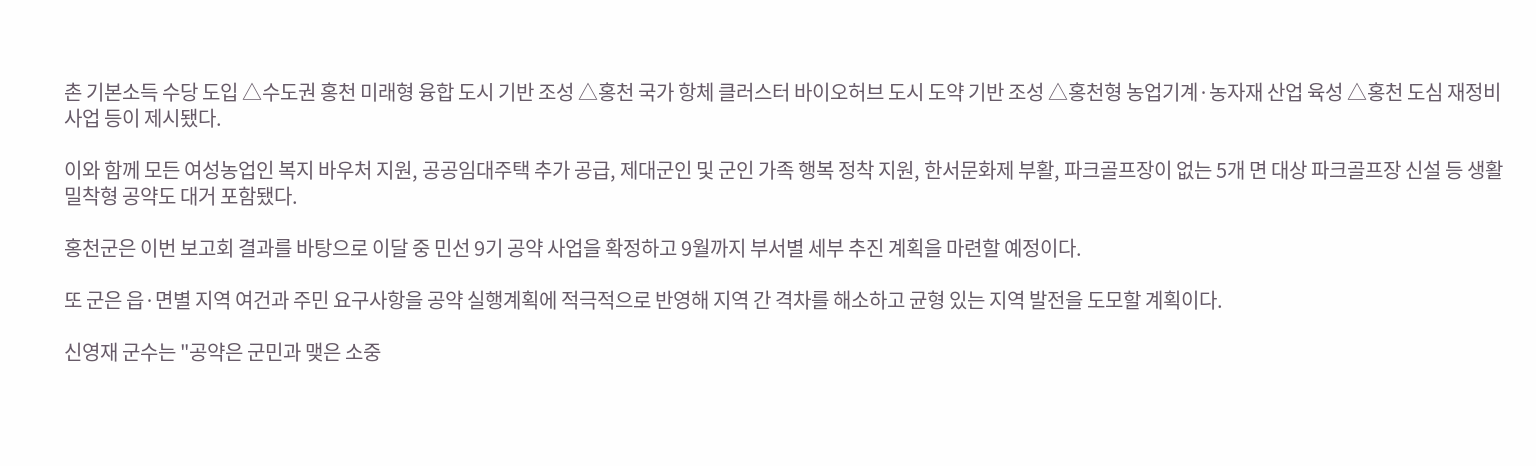촌 기본소득 수당 도입 △수도권 홍천 미래형 융합 도시 기반 조성 △홍천 국가 항체 클러스터 바이오허브 도시 도약 기반 조성 △홍천형 농업기계·농자재 산업 육성 △홍천 도심 재정비 사업 등이 제시됐다.

이와 함께 모든 여성농업인 복지 바우처 지원, 공공임대주택 추가 공급, 제대군인 및 군인 가족 행복 정착 지원, 한서문화제 부활, 파크골프장이 없는 5개 면 대상 파크골프장 신설 등 생활밀착형 공약도 대거 포함됐다.

홍천군은 이번 보고회 결과를 바탕으로 이달 중 민선 9기 공약 사업을 확정하고 9월까지 부서별 세부 추진 계획을 마련할 예정이다.

또 군은 읍·면별 지역 여건과 주민 요구사항을 공약 실행계획에 적극적으로 반영해 지역 간 격차를 해소하고 균형 있는 지역 발전을 도모할 계획이다.

신영재 군수는 "공약은 군민과 맺은 소중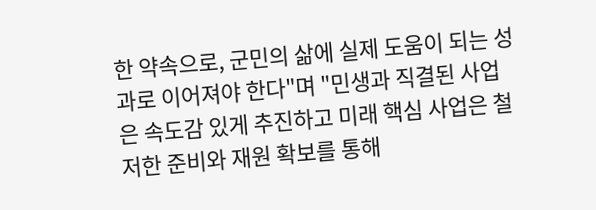한 약속으로, 군민의 삶에 실제 도움이 되는 성과로 이어져야 한다"며 "민생과 직결된 사업은 속도감 있게 추진하고 미래 핵심 사업은 철저한 준비와 재원 확보를 통해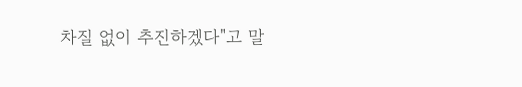차질 없이 추진하겠다"고 말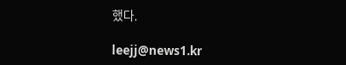했다.

leejj@news1.kr